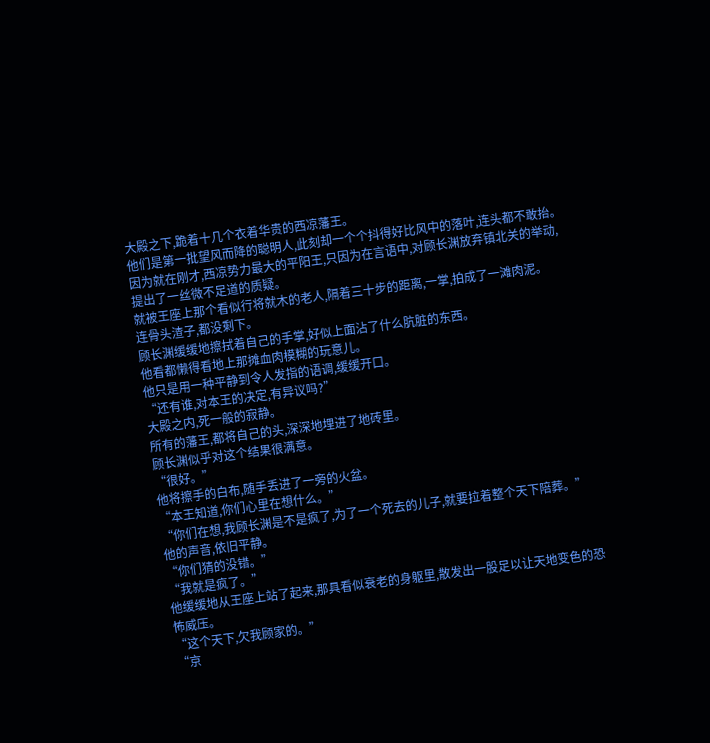大殿之下,跪着十几个衣着华贵的西凉藩王。
他们是第一批望风而降的聪明人,此刻却一个个抖得好比风中的落叶,连头都不敢抬。
因为就在刚才,西凉势力最大的平阳王,只因为在言语中,对顾长渊放弃镇北关的举动,提出了一丝微不足道的质疑。
就被王座上那个看似行将就木的老人,隔着三十步的距离,一掌,拍成了一滩肉泥。
连骨头渣子,都没剩下。
顾长渊缓缓地擦拭着自己的手掌,好似上面沾了什么肮脏的东西。
他看都懒得看地上那摊血肉模糊的玩意儿。
他只是用一种平静到令人发指的语调,缓缓开口。
“还有谁,对本王的决定,有异议吗?”
大殿之内,死一般的寂静。
所有的藩王,都将自己的头,深深地埋进了地砖里。
顾长渊似乎对这个结果很满意。
“很好。”
他将擦手的白布,随手丢进了一旁的火盆。
“本王知道,你们心里在想什么。”
“你们在想,我顾长渊是不是疯了,为了一个死去的儿子,就要拉着整个天下陪葬。”
他的声音,依旧平静。
“你们猜的没错。”
“我就是疯了。”
他缓缓地从王座上站了起来,那具看似衰老的身躯里,散发出一股足以让天地变色的恐怖威压。
“这个天下,欠我顾家的。”
“京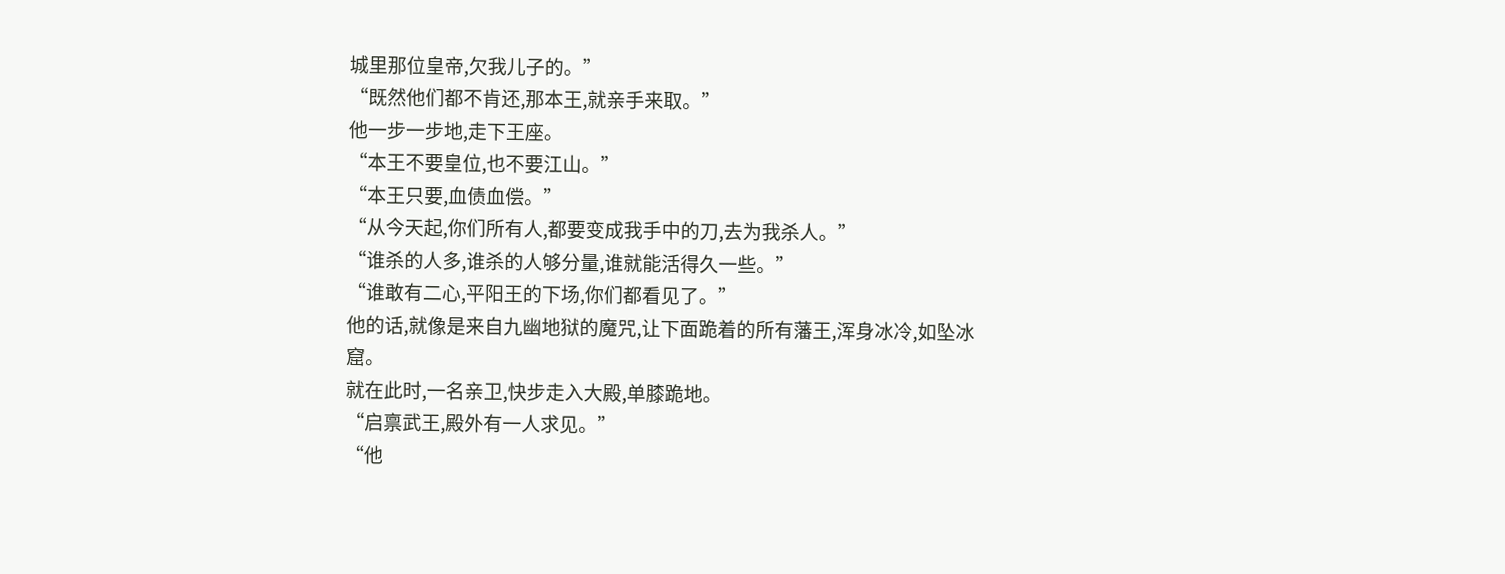城里那位皇帝,欠我儿子的。”
“既然他们都不肯还,那本王,就亲手来取。”
他一步一步地,走下王座。
“本王不要皇位,也不要江山。”
“本王只要,血债血偿。”
“从今天起,你们所有人,都要变成我手中的刀,去为我杀人。”
“谁杀的人多,谁杀的人够分量,谁就能活得久一些。”
“谁敢有二心,平阳王的下场,你们都看见了。”
他的话,就像是来自九幽地狱的魔咒,让下面跪着的所有藩王,浑身冰冷,如坠冰窟。
就在此时,一名亲卫,快步走入大殿,单膝跪地。
“启禀武王,殿外有一人求见。”
“他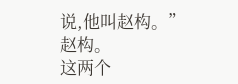说,他叫赵构。”
赵构。
这两个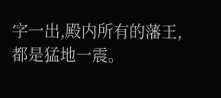字一出,殿内所有的藩王,都是猛地一震。